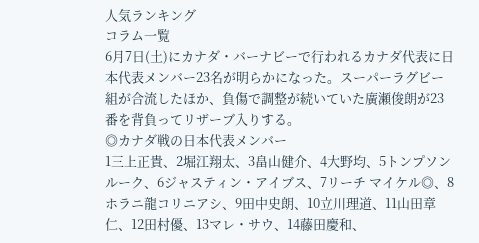人気ランキング
コラム一覧
6月7日(土)にカナダ・バーナビーで行われるカナダ代表に日本代表メンバー23名が明らかになった。スーパーラグビー組が合流したほか、負傷で調整が続いていた廣瀬俊朗が23番を背負ってリザーブ入りする。
◎カナダ戦の日本代表メンバー
1三上正貴、2堀江翔太、3畠山健介、4大野均、5トンプソン ルーク、6ジャスティン・アイブス、7リーチ マイケル◎、8ホラニ龍コリニアシ、9田中史朗、10立川理道、11山田章仁、12田村優、13マレ・サウ、14藤田慶和、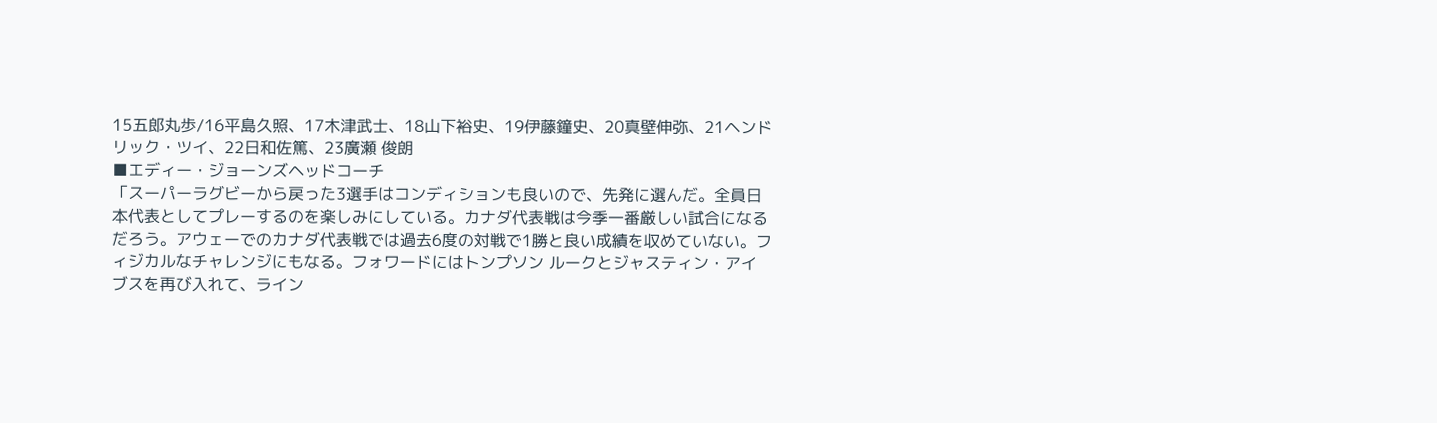15五郎丸歩/16平島久照、17木津武士、18山下裕史、19伊藤鐘史、20真壁伸弥、21ヘンドリック・ツイ、22日和佐篤、23廣瀬 俊朗
■エディー・ジョーンズヘッドコーチ
「スーパーラグビーから戻った3選手はコンディションも良いので、先発に選んだ。全員日本代表としてプレーするのを楽しみにしている。カナダ代表戦は今季一番厳しい試合になるだろう。アウェーでのカナダ代表戦では過去6度の対戦で1勝と良い成績を収めていない。フィジカルなチャレンジにもなる。フォワードにはトンプソン ルークとジャスティン・アイブスを再び入れて、ライン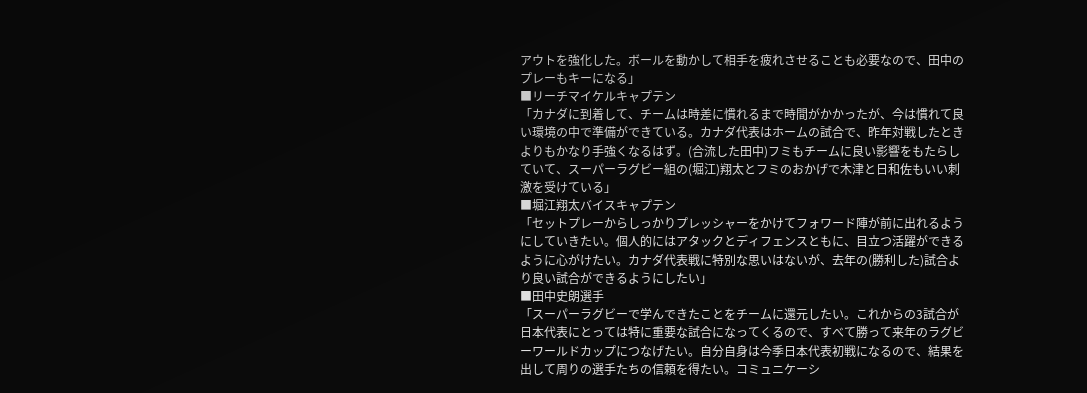アウトを強化した。ボールを動かして相手を疲れさせることも必要なので、田中のプレーもキーになる」
■リーチマイケルキャプテン
「カナダに到着して、チームは時差に慣れるまで時間がかかったが、今は慣れて良い環境の中で準備ができている。カナダ代表はホームの試合で、昨年対戦したときよりもかなり手強くなるはず。(合流した田中)フミもチームに良い影響をもたらしていて、スーパーラグビー組の(堀江)翔太とフミのおかげで木津と日和佐もいい刺激を受けている」
■堀江翔太バイスキャプテン
「セットプレーからしっかりプレッシャーをかけてフォワード陣が前に出れるようにしていきたい。個人的にはアタックとディフェンスともに、目立つ活躍ができるように心がけたい。カナダ代表戦に特別な思いはないが、去年の(勝利した)試合より良い試合ができるようにしたい」
■田中史朗選手
「スーパーラグビーで学んできたことをチームに還元したい。これからの3試合が日本代表にとっては特に重要な試合になってくるので、すべて勝って来年のラグビーワールドカップにつなげたい。自分自身は今季日本代表初戦になるので、結果を出して周りの選手たちの信頼を得たい。コミュニケーシ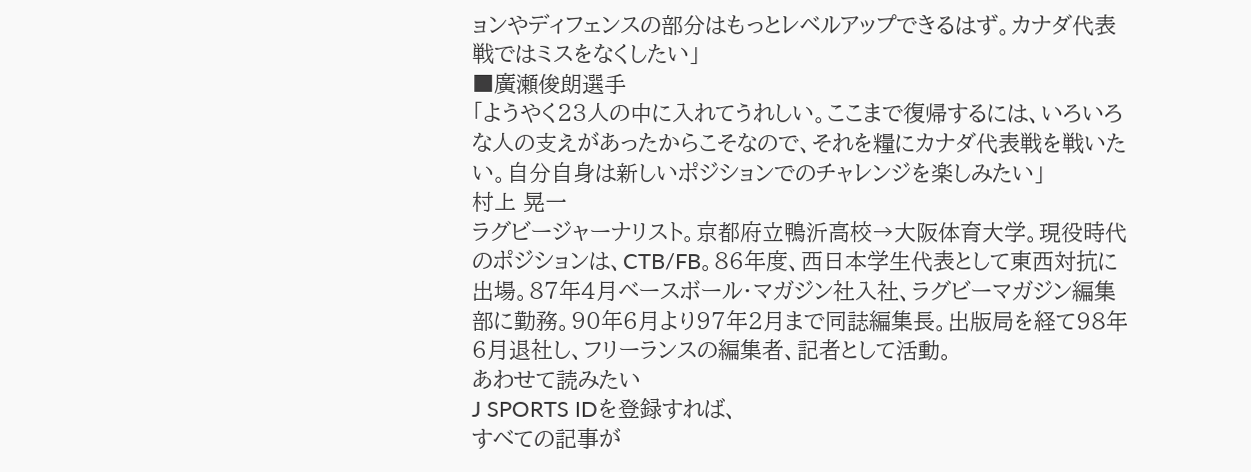ョンやディフェンスの部分はもっとレベルアップできるはず。カナダ代表戦ではミスをなくしたい」
■廣瀬俊朗選手
「ようやく23人の中に入れてうれしい。ここまで復帰するには、いろいろな人の支えがあったからこそなので、それを糧にカナダ代表戦を戦いたい。自分自身は新しいポジションでのチャレンジを楽しみたい」
村上 晃一
ラグビージャーナリスト。京都府立鴨沂高校→大阪体育大学。現役時代のポジションは、CTB/FB。86年度、西日本学生代表として東西対抗に出場。87年4月ベースボール・マガジン社入社、ラグビーマガジン編集部に勤務。90年6月より97年2月まで同誌編集長。出版局を経て98年6月退社し、フリーランスの編集者、記者として活動。
あわせて読みたい
J SPORTS IDを登録すれば、
すべての記事が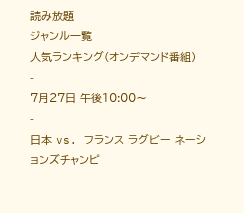読み放題
ジャンル一覧
人気ランキング(オンデマンド番組)
-
7月27日 午後10:00〜
-
日本 vs. フランス ラグビー ネーションズチャンピ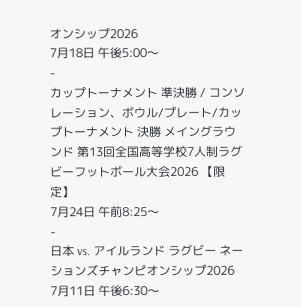オンシップ2026
7月18日 午後5:00〜
-
カップトーナメント 準決勝 / コンソレーション、ボウル/プレート/カップトーナメント 決勝 メイングラウンド 第13回全国高等学校7人制ラグビーフットボール大会2026 【限定】
7月24日 午前8:25〜
-
日本 vs. アイルランド ラグビー ネーションズチャンピオンシップ2026
7月11日 午後6:30〜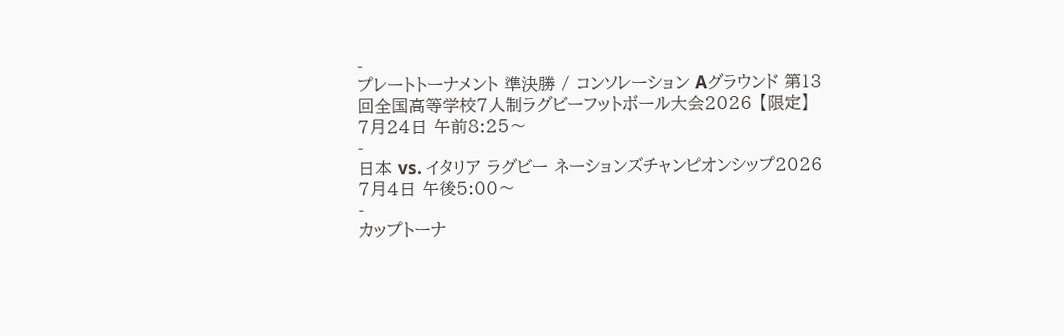-
プレートトーナメント 準決勝 / コンソレーション Aグラウンド 第13回全国高等学校7人制ラグビーフットボール大会2026 【限定】
7月24日 午前8:25〜
-
日本 vs. イタリア ラグビー ネーションズチャンピオンシップ2026
7月4日 午後5:00〜
-
カップトーナ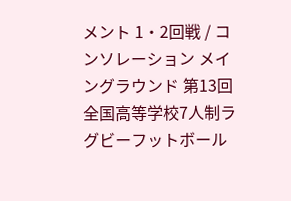メント 1・2回戦 / コンソレーション メイングラウンド 第13回全国高等学校7人制ラグビーフットボール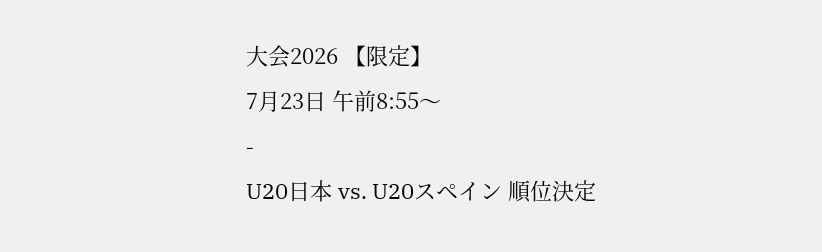大会2026 【限定】
7月23日 午前8:55〜
-
U20日本 vs. U20スペイン 順位決定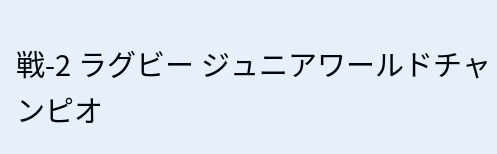戦-2 ラグビー ジュニアワールドチャンピオ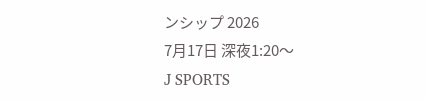ンシップ 2026
7月17日 深夜1:20〜
J SPORTS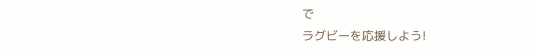で
ラグビーを応援しよう!